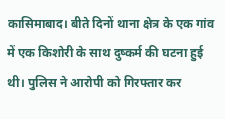कासिमाबाद। बीते दिनों थाना क्षेत्र के एक गांव में एक किशोरी के साथ दुष्कर्म की घटना हुई थी। पुलिस ने आरोपी को गिरफ्तार कर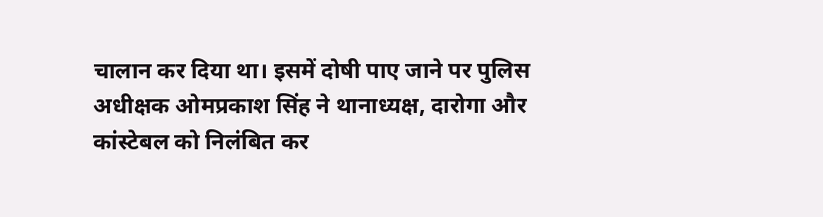चालान कर दिया था। इसमें दोषी पाए जाने पर पुलिस अधीक्षक ओमप्रकाश सिंह ने थानाध्यक्ष, दारोगा और कांस्टेबल को निलंबित कर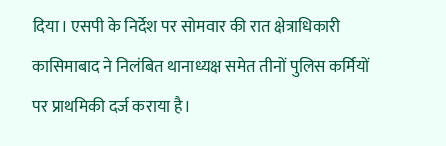दिया। एसपी के निर्देश पर सोमवार की रात क्षेत्राधिकारी कासिमाबाद ने निलंबित थानाध्यक्ष समेत तीनों पुलिस कर्मियों पर प्राथमिकी दर्ज कराया है।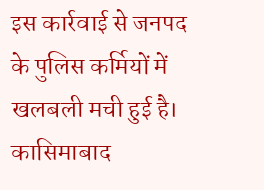इस कार्रवाई से जनपद के पुलिस कर्मियों में खलबली मची हुई है।
कासिमाबाद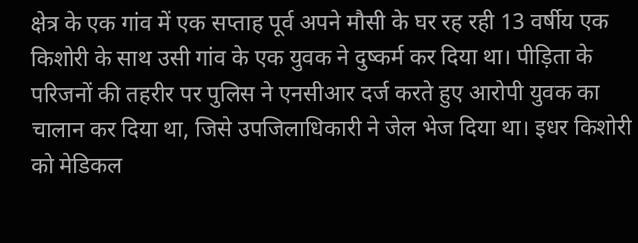क्षेत्र के एक गांव में एक सप्ताह पूर्व अपने मौसी के घर रह रही 13 वर्षीय एक किशोरी के साथ उसी गांव के एक युवक ने दुष्कर्म कर दिया था। पीड़िता के परिजनों की तहरीर पर पुलिस ने एनसीआर दर्ज करते हुए आरोपी युवक का चालान कर दिया था, जिसे उपजिलाधिकारी ने जेल भेज दिया था। इधर किशोरी को मेडिकल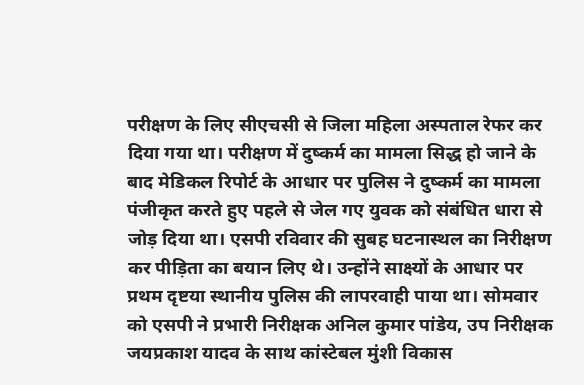परीक्षण के लिए सीएचसी से जिला महिला अस्पताल रेफर कर दिया गया था। परीक्षण में दुष्कर्म का मामला सिद्ध हो जाने के बाद मेडिकल रिपोर्ट के आधार पर पुलिस ने दुष्कर्म का मामला पंजीकृत करते हुए पहले से जेल गए युवक को संबंधित धारा से जोड़ दिया था। एसपी रविवार की सुबह घटनास्थल का निरीक्षण कर पीड़िता का बयान लिए थे। उन्होंने साक्ष्यों के आधार पर प्रथम दृष्टया स्थानीय पुलिस की लापरवाही पाया था। सोमवार को एसपी ने प्रभारी निरीक्षक अनिल कुमार पांडेय, उप निरीक्षक जयप्रकाश यादव के साथ कांस्टेबल मुंशी विकास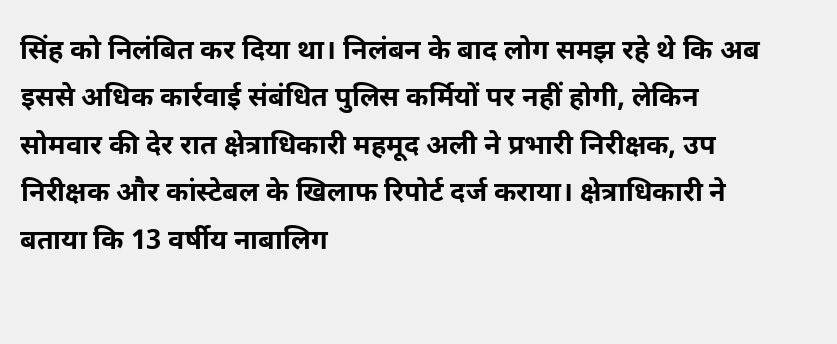सिंह को निलंबित कर दिया था। निलंबन के बाद लोग समझ रहे थे कि अब इससे अधिक कार्रवाई संबंधित पुलिस कर्मियों पर नहीं होगी, लेकिन सोमवार की देर रात क्षेत्राधिकारी महमूद अली ने प्रभारी निरीक्षक, उप निरीक्षक और कांस्टेबल के खिलाफ रिपोर्ट दर्ज कराया। क्षेत्राधिकारी ने बताया कि 13 वर्षीय नाबालिग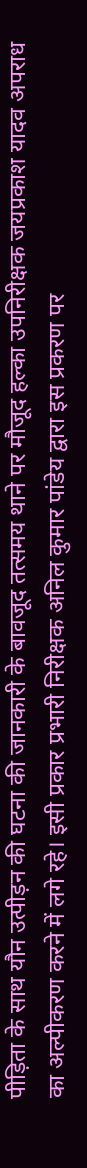पीड़िता के साथ यौन उत्पीड़न की घटना की जानकारी के बावजूद तत्समय थाने पर मौजूद हल्का उपनिरीक्षक जयप्रकाश यादव अपराध का अल्पीकरण करने में लगे रहे। इसी प्रकार प्रभारी निरीक्षक अनिल कुमार पांडेय द्वारा इस प्रकरण पर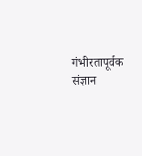गंभीरतापूर्वक संज्ञान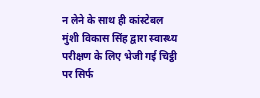न लेने के साथ ही कांस्टेबल मुंशी विकास सिंह द्वारा स्वास्थ्य परीक्षण के लिए भेजी गई चिट्ठी पर सिर्फ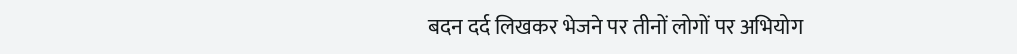बदन दर्द लिखकर भेजने पर तीनों लोगों पर अभियोग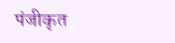पंजीकृत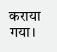कराया गया।